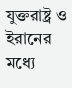যুক্তরাষ্ট্র ও ইরানের মধ্যে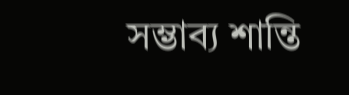সম্ভাব্য শান্তি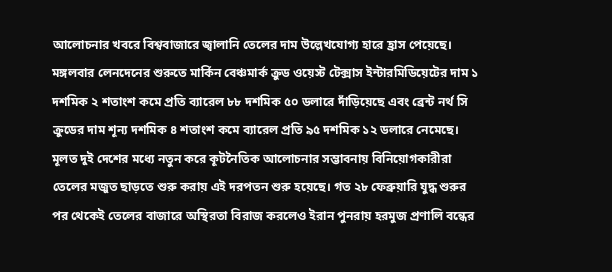আলোচনার খবরে বিশ্ববাজারে জ্বালানি তেলের দাম উল্লেখযোগ্য হারে হ্রাস পেয়েছে। মঙ্গলবার লেনদেনের শুরুতে মার্কিন বেঞ্চমার্ক ক্রুড ওয়েস্ট টেক্সাস ইন্টারমিডিয়েটের দাম ১ দশমিক ২ শতাংশ কমে প্রতি ব্যারেল ৮৮ দশমিক ৫০ ডলারে দাঁড়িয়েছে এবং ব্রেন্ট নর্থ সি ক্রুডের দাম শূন্য দশমিক ৪ শতাংশ কমে ব্যারেল প্রতি ৯৫ দশমিক ১২ ডলারে নেমেছে। মূলত দুই দেশের মধ্যে নতুন করে কূটনৈতিক আলোচনার সম্ভাবনায় বিনিয়োগকারীরা তেলের মজুত ছাড়তে শুরু করায় এই দরপতন শুরু হয়েছে। গত ২৮ ফেব্রুয়ারি যুদ্ধ শুরুর পর থেকেই তেলের বাজারে অস্থিরতা বিরাজ করলেও ইরান পুনরায় হরমুজ প্রণালি বন্ধের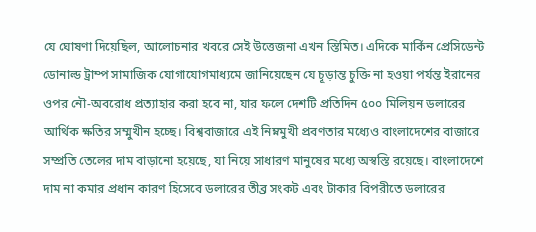যে ঘোষণা দিয়েছিল, আলোচনার খবরে সেই উত্তেজনা এখন স্তিমিত। এদিকে মার্কিন প্রেসিডেন্ট ডোনাল্ড ট্রাম্প সামাজিক যোগাযোগমাধ্যমে জানিয়েছেন যে চূড়ান্ত চুক্তি না হওয়া পর্যন্ত ইরানের ওপর নৌ-অবরোধ প্রত্যাহার করা হবে না, যার ফলে দেশটি প্রতিদিন ৫০০ মিলিয়ন ডলারের আর্থিক ক্ষতির সম্মুখীন হচ্ছে। বিশ্ববাজারে এই নিম্নমুখী প্রবণতার মধ্যেও বাংলাদেশের বাজারে সম্প্রতি তেলের দাম বাড়ানো হয়েছে, যা নিয়ে সাধারণ মানুষের মধ্যে অস্বস্তি রয়েছে। বাংলাদেশে দাম না কমার প্রধান কারণ হিসেবে ডলারের তীব্র সংকট এবং টাকার বিপরীতে ডলারের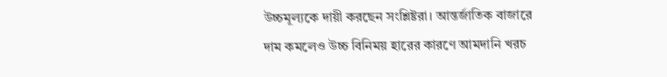উচ্চমূল্যকে দায়ী করছেন সংশ্লিষ্টরা। আন্তর্জাতিক বাজারে দাম কমলেও উচ্চ বিনিময় হারের কারণে আমদানি খরচ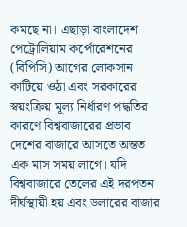কমছে না। এছাড়া বাংলাদেশ পেট্রোলিয়াম কর্পোরেশনের (বিপিসি) আগের লোকসান কাটিয়ে ওঠা এবং সরকারের স্বয়ংক্রিয় মূল্য নির্ধারণ পদ্ধতির কারণে বিশ্ববাজারের প্রভাব দেশের বাজারে আসতে অন্তত এক মাস সময় লাগে। যদি বিশ্ববাজারে তেলের এই দরপতন দীর্ঘস্থায়ী হয় এবং ডলারের বাজার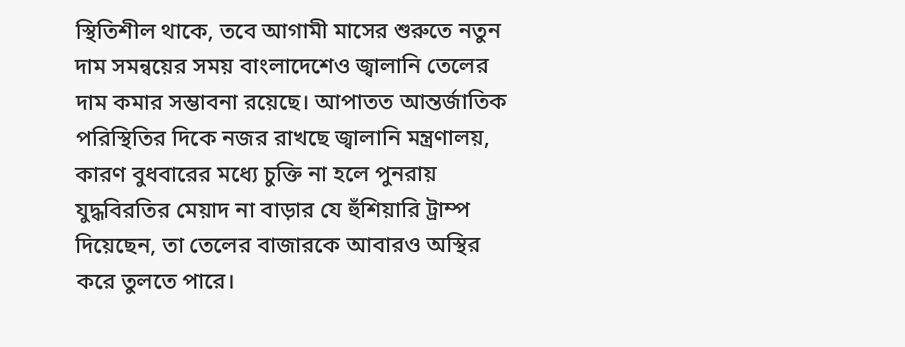স্থিতিশীল থাকে, তবে আগামী মাসের শুরুতে নতুন দাম সমন্বয়ের সময় বাংলাদেশেও জ্বালানি তেলের দাম কমার সম্ভাবনা রয়েছে। আপাতত আন্তর্জাতিক পরিস্থিতির দিকে নজর রাখছে জ্বালানি মন্ত্রণালয়, কারণ বুধবারের মধ্যে চুক্তি না হলে পুনরায় যুদ্ধবিরতির মেয়াদ না বাড়ার যে হুঁশিয়ারি ট্রাম্প দিয়েছেন, তা তেলের বাজারকে আবারও অস্থির করে তুলতে পারে।